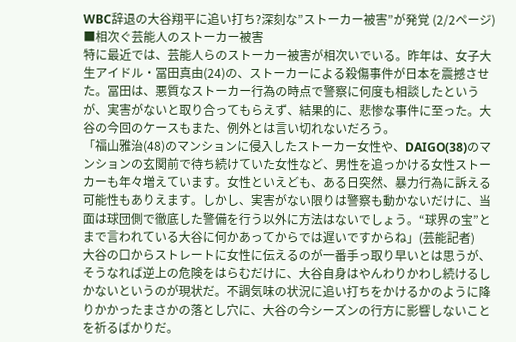WBC辞退の大谷翔平に追い打ち?深刻な”ストーカー被害”が発覚 (2/2ページ)
■相次ぐ芸能人のストーカー被害
特に最近では、芸能人らのストーカー被害が相次いでいる。昨年は、女子大生アイドル・冨田真由(24)の、ストーカーによる殺傷事件が日本を震撼させた。冨田は、悪質なストーカー行為の時点で警察に何度も相談したというが、実害がないと取り合ってもらえず、結果的に、悲惨な事件に至った。大谷の今回のケースもまた、例外とは言い切れないだろう。
「福山雅治(48)のマンションに侵入したストーカー女性や、DAIGO(38)のマンションの玄関前で待ち続けていた女性など、男性を追っかける女性ストーカーも年々増えています。女性といえども、ある日突然、暴力行為に訴える可能性もありえます。しかし、実害がない限りは警察も動かないだけに、当面は球団側で徹底した警備を行う以外に方法はないでしょう。“球界の宝”とまで言われている大谷に何かあってからでは遅いですからね」(芸能記者)
大谷の口からストレートに女性に伝えるのが一番手っ取り早いとは思うが、そうなれば逆上の危険をはらむだけに、大谷自身はやんわりかわし続けるしかないというのが現状だ。不調気味の状況に追い打ちをかけるかのように降りかかったまさかの落とし穴に、大谷の今シーズンの行方に影響しないことを祈るばかりだ。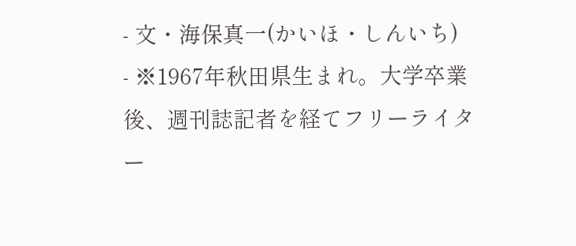- 文・海保真一(かいほ・しんいち)
- ※1967年秋田県生まれ。大学卒業後、週刊誌記者を経てフリーライター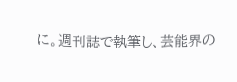に。週刊誌で執筆し、芸能界の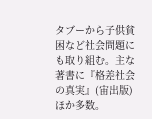タブーから子供貧困など社会問題にも取り組む。主な著書に『格差社会の真実』(宙出版)ほか多数。